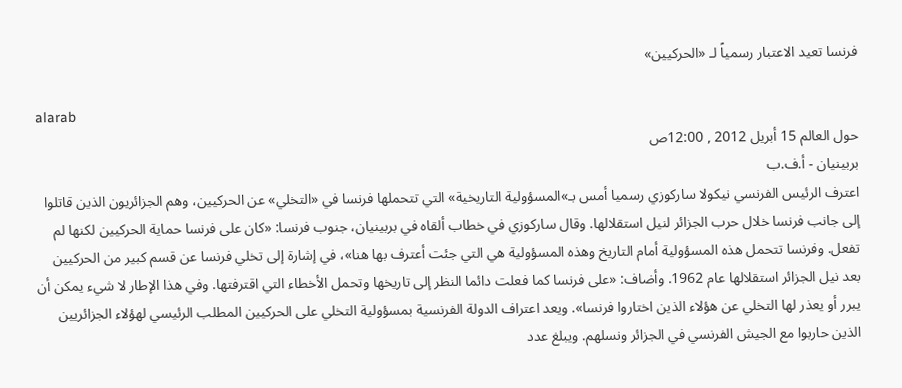فرنسا تعيد الاعتبار رسمياً لـ «الحركيين»

alarab
حول العالم 15 أبريل 2012 , 12:00ص
بربينيان - أ.ف.ب
اعترف الرئيس الفرنسي نيكولا ساركوزي رسميا أمس بـ»المسؤولية التاريخية» التي تتحملها فرنسا في «التخلي» عن الحركيين، وهم الجزائريون الذين قاتلوا إلى جانب فرنسا خلال حرب الجزائر لنيل استقلالها. وقال ساركوزي في خطاب ألقاه في بربينيان، جنوب فرنسا: «كان على فرنسا حماية الحركيين لكنها لم تفعل. وفرنسا تتحمل هذه المسؤولية أمام التاريخ وهذه المسؤولية هي التي جئت أعترف بها هنا»، في إشارة إلى تخلي فرنسا عن قسم كبير من الحركيين بعد نيل الجزائر استقلالها عام 1962. وأضاف: «على فرنسا كما فعلت دائما النظر إلى تاريخها وتحمل الأخطاء التي اقترفتها. وفي هذا الإطار لا شيء يمكن أن يبرر أو يعذر لها التخلي عن هؤلاء الذين اختاروا فرنسا». ويعد اعتراف الدولة الفرنسية بمسؤولية التخلي على الحركيين المطلب الرئيسي لهؤلاء الجزائريين الذين حاربوا مع الجيش الفرنسي في الجزائر ونسلهم. ويبلغ عدد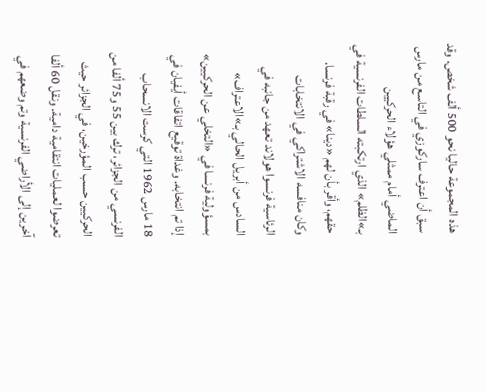هذه المجموعة حاليا نحو 500 ألف شخص. وقد سبق أن اعترف ساركوزي في التاسع من مارس الماضي أمام ممثلي هؤلاء الحركيين بـ»الظلم» الذي ارتكبته السلطات الفرنسية في حقهم، وأقر بأن لهم «دينا» في رقبة فرنسا. وكان منافسه الاشتراكي في الانتخابات الرئاسية فرنسوا هولاند تعهد من جانبه في السادس من أبريل الحالي بـ»الاعتراف» بمسؤولية فرنسا في «التخلي عن الحركيين» إذا تم انتخابه. وغداة توقيع اتفاقات أيفيان في 18 مارس 1962 التي كرست الانسحاب الفرنسي من الجزائر، ترك بين 55 و75 ألفا من الحركيين حسب المؤرخين، في الجزائر حيث تعرضوا لعمليات انتقامية دامية. ونقل 60 ألفا آخرين إلى الأراضي الفرنسية وتم وضعهم في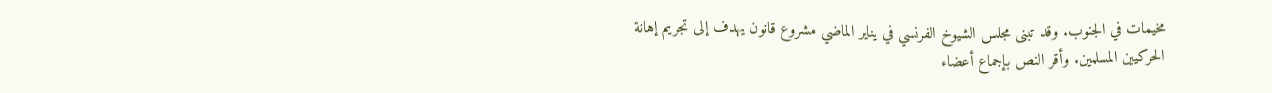مخيمات في الجنوب. وقد تبنى مجلس الشيوخ الفرنسي في يناير الماضي مشروع قانون يهدف إلى تجريم إهانة الحركيين المسلمين. وأقر النص بإجماع أعضاء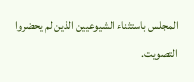المجلس باستثناء الشيوعيين الذين لم يحضروا التصويت.